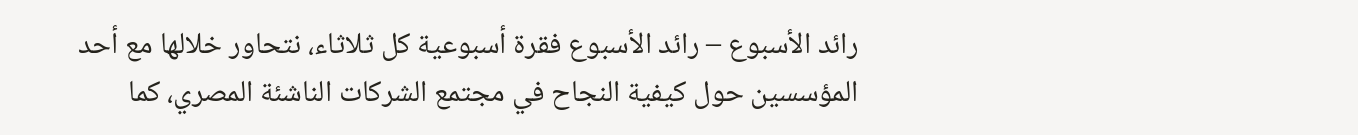رائد الأسبوع – رائد الأسبوع فقرة أسبوعية كل ثلاثاء، نتحاور خلالها مع أحد المؤسسين حول كيفية النجاح في مجتمع الشركات الناشئة المصري، كما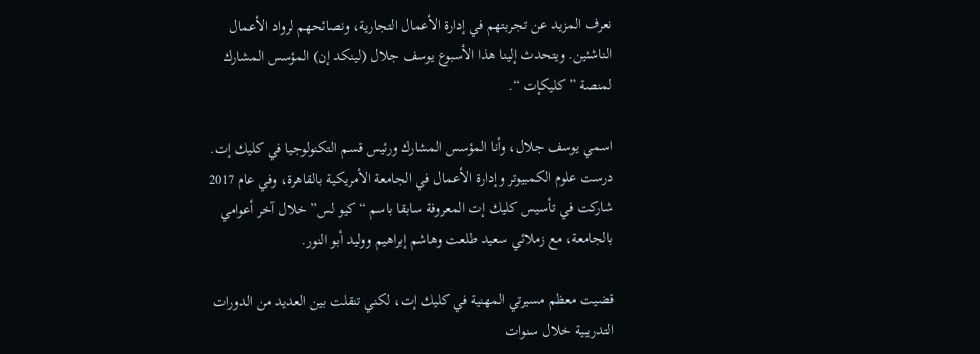نعرف المزيد عن تجربتهم في إدارة الأعمال التجارية، ونصائحهم لرواد الأعمال الناشئين. ويتحدث إلينا هذا الأسبوع يوسف جلال (لينكد إن) المؤسس المشارك لمنصة ” كليكإت “.

اسمي يوسف جلال، وأنا المؤسس المشارك ورئيس قسم التكنولوجيا في كليك إت. درست علوم الكمبيوتر وإدارة الأعمال في الجامعة الأمريكية بالقاهرة، وفي عام 2017 شاركت في تأسيس كليك إت المعروفة سابقا باسم “كيو لس” خلال آخر أعوامي بالجامعة، مع زملائي سعيد طلعت وهاشم إبراهيم ووليد أبو النور.

قضيت معظم مسيرتي المهنية في كليك إت، لكني تنقلت بين العديد من الدورات التدريبية خلال سنوات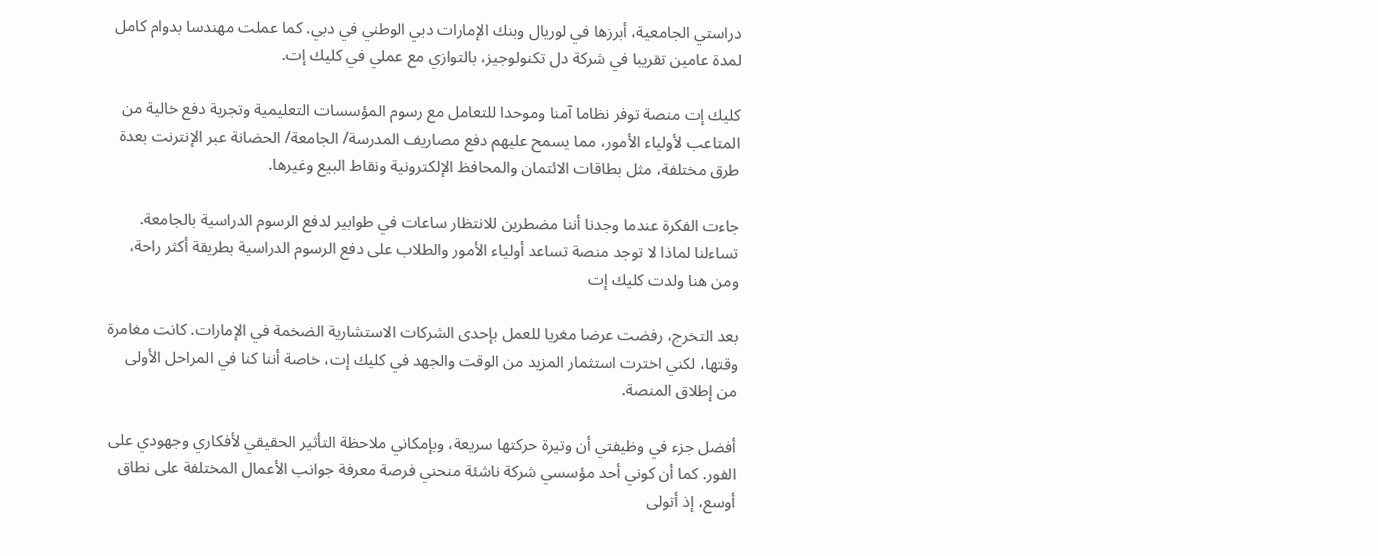دراستي الجامعية، أبرزها في لوريال وبنك الإمارات دبي الوطني في دبي. كما عملت مهندسا بدوام كامل لمدة عامين تقريبا في شركة دل تكنولوجيز، بالتوازي مع عملي في كليك إت.

كليك إت منصة توفر نظاما آمنا وموحدا للتعامل مع رسوم المؤسسات التعليمية وتجربة دفع خالية من المتاعب لأولياء الأمور، مما يسمح عليهم دفع مصاريف المدرسة/ الجامعة/ الحضانة عبر الإنترنت بعدة طرق مختلفة، مثل بطاقات الائتمان والمحافظ الإلكترونية ونقاط البيع وغيرها.

جاءت الفكرة عندما وجدنا أننا مضطرين للانتظار ساعات في طوابير لدفع الرسوم الدراسية بالجامعة. تساءلنا لماذا لا توجد منصة تساعد أولياء الأمور والطلاب على دفع الرسوم الدراسية بطريقة أكثر راحة، ومن هنا ولدت كليك إت

بعد التخرج، رفضت عرضا مغريا للعمل بإحدى الشركات الاستشارية الضخمة في الإمارات. كانت مغامرة وقتها، لكني اخترت استثمار المزيد من الوقت والجهد في كليك إت، خاصة أننا كنا في المراحل الأولى من إطلاق المنصة.

أفضل جزء في وظيفتي أن وتيرة حركتها سريعة، وبإمكاني ملاحظة التأثير الحقيقي لأفكاري وجهودي على الفور. كما أن كوني أحد مؤسسي شركة ناشئة منحني فرصة معرفة جوانب الأعمال المختلفة على نطاق أوسع، إذ أتولى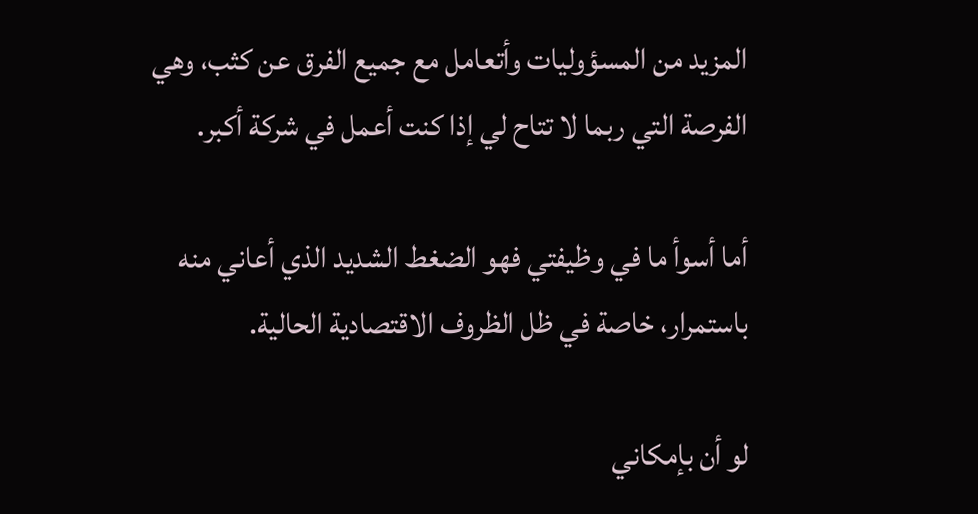المزيد من المسؤوليات وأتعامل مع جميع الفرق عن كثب، وهي الفرصة التي ربما لا تتاح لي إذا كنت أعمل في شركة أكبر.

أما أسوأ ما في وظيفتي فهو الضغط الشديد الذي أعاني منه باستمرار، خاصة في ظل الظروف الاقتصادية الحالية.

لو أن بإمكاني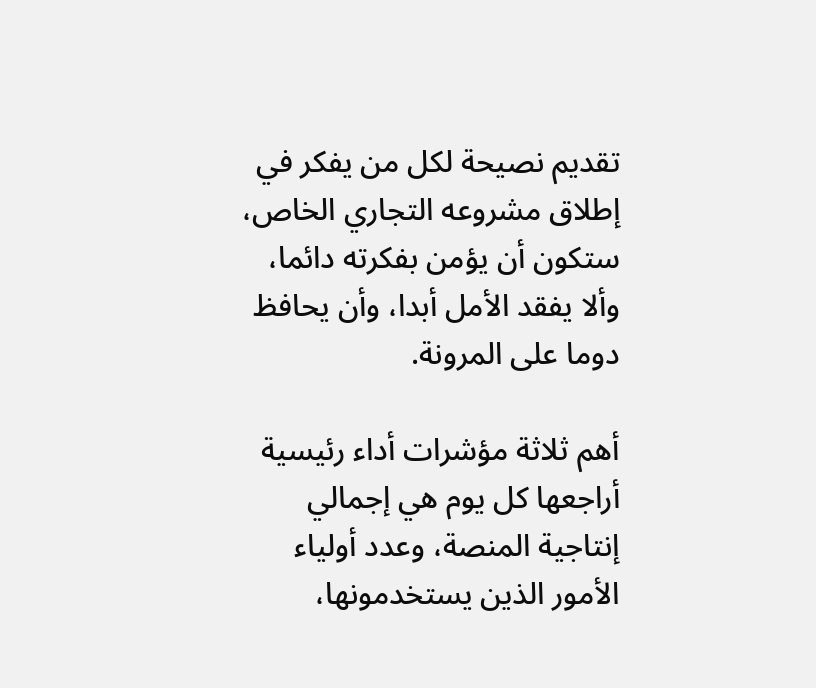تقديم نصيحة لكل من يفكر في إطلاق مشروعه التجاري الخاص، ستكون أن يؤمن بفكرته دائما، وألا يفقد الأمل أبدا، وأن يحافظ دوما على المرونة.

أهم ثلاثة مؤشرات أداء رئيسية أراجعها كل يوم هي إجمالي إنتاجية المنصة، وعدد أولياء الأمور الذين يستخدمونها،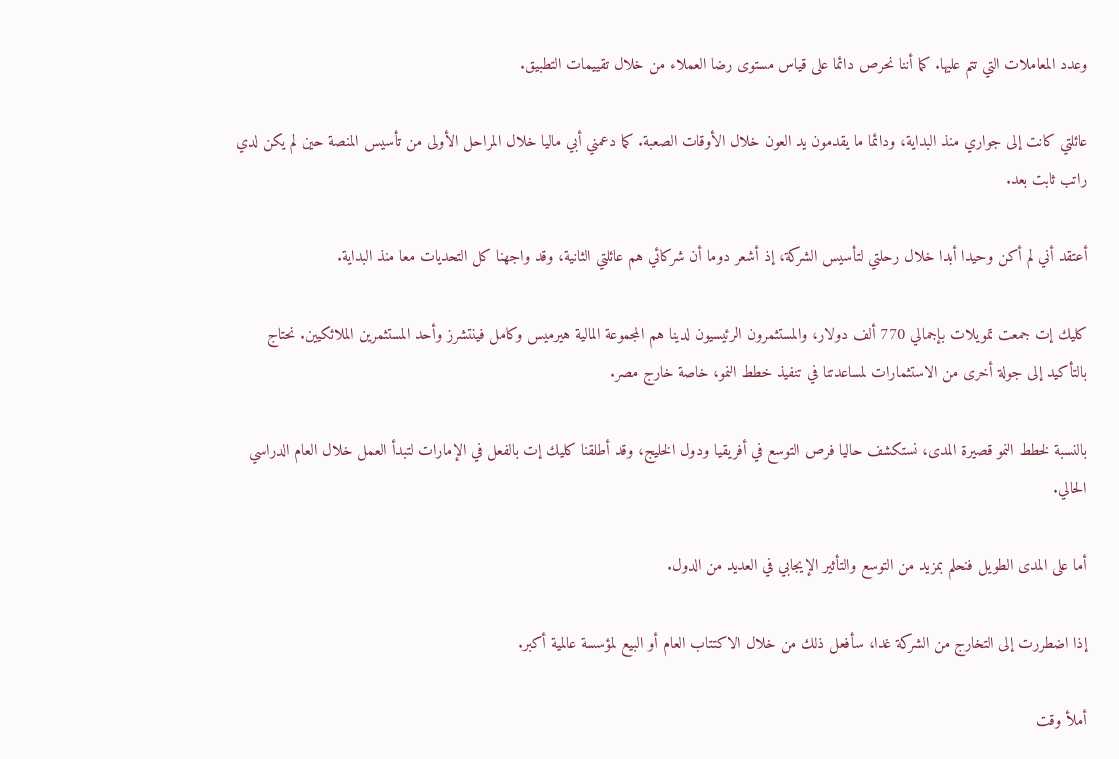وعدد المعاملات التي تتم عليها. كما أننا نحرص دائما على قياس مستوى رضا العملاء من خلال تقييمات التطبيق.

عائلتي كانت إلى جواري منذ البداية، ودائما ما يقدمون يد العون خلال الأوقات الصعبة. كما دعمني أبي ماليا خلال المراحل الأولى من تأسيس المنصة حين لم يكن لدي راتب ثابت بعد.

أعتقد أني لم أكن وحيدا أبدا خلال رحلتي لتأسيس الشركة، إذ أشعر دوما أن شركائي هم عائلتي الثانية، وقد واجهنا كل التحديات معا منذ البداية.

كليك إت جمعت تمويلات بإجمالي 770 ألف دولار، والمستثمرون الرئيسيون لدينا هم المجموعة المالية هيرميس وكامل فينتشرز وأحد المستثمرين الملائكيين. نحتاج بالتأكيد إلى جولة أخرى من الاستثمارات لمساعدتنا في تنفيذ خطط النمو، خاصة خارج مصر.

بالنسبة لخطط النمو قصيرة المدى، نستكشف حاليا فرص التوسع في أفريقيا ودول الخليج، وقد أطلقنا كليك إت بالفعل في الإمارات لتبدأ العمل خلال العام الدراسي الحالي.

أما على المدى الطويل فنحلم بمزيد من التوسع والتأثير الإيجابي في العديد من الدول.

إذا اضطررت إلى التخارج من الشركة غدا، سأفعل ذلك من خلال الاكتتاب العام أو البيع لمؤسسة عالمية أكبر.

أملأ وقت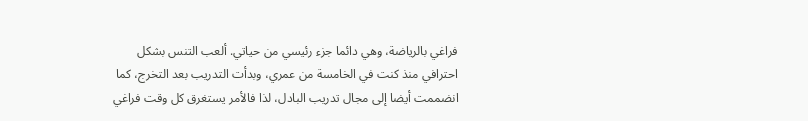فراغي بالرياضة، وهي دائما جزء رئيسي من حياتي. ألعب التنس بشكل احترافي منذ كنت في الخامسة من عمري، وبدأت التدريب بعد التخرج، كما انضممت أيضا إلى مجال تدريب البادل، لذا فالأمر يستغرق كل وقت فراغي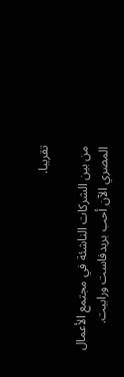تقريبا.

من بين الشركات الناشئة في مجتمع الأعمال المصري الآن أحب بريدفاست ورابيت.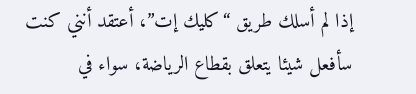إذا لم أسلك طريق “كليك إت”، أعتقد أنني كنت سأفعل شيئا يتعلق بقطاع الرياضة، سواء في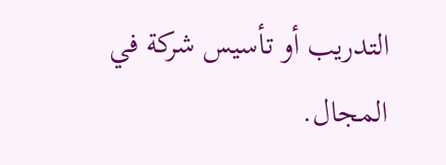التدريب أو تأسيس شركة في المجال.